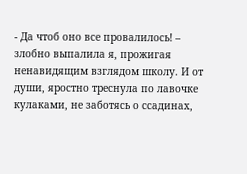- Да чтоб оно все провалилось! – злобно выпалила я, прожигая ненавидящим взглядом школу. И от души, яростно треснула по лавочке кулаками, не заботясь о ссадинах,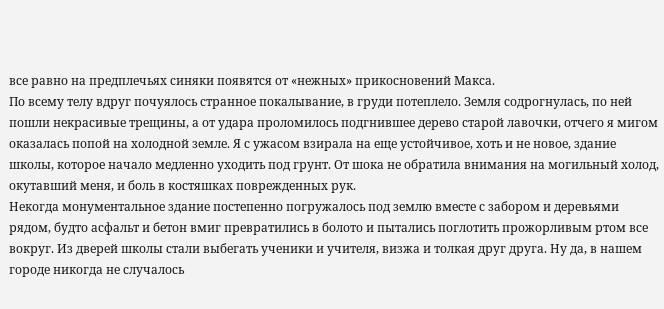все равно на предплечьях синяки появятся от «нежных» прикосновений Макса.
По всему телу вдруг почуялось странное покалывание, в груди потеплело. Земля содрогнулась, по ней пошли некрасивые трещины, а от удара проломилось подгнившее дерево старой лавочки, отчего я мигом оказалась попой на холодной земле. Я с ужасом взирала на еще устойчивое, хоть и не новое, здание школы, которое начало медленно уходить под грунт. От шока не обратила внимания на могильный холод, окутавший меня, и боль в костяшках поврежденных рук.
Некогда монументальное здание постепенно погружалось под землю вместе с забором и деревьями рядом, будто асфальт и бетон вмиг превратились в болото и пытались поглотить прожорливым ртом все вокруг. Из дверей школы стали выбегать ученики и учителя, визжа и толкая друг друга. Ну да, в нашем городе никогда не случалось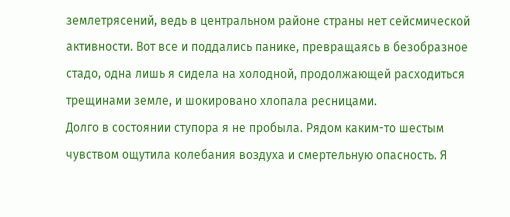землетрясений, ведь в центральном районе страны нет сейсмической активности. Вот все и поддались панике, превращаясь в безобразное стадо, одна лишь я сидела на холодной, продолжающей расходиться трещинами земле, и шокировано хлопала ресницами.
Долго в состоянии ступора я не пробыла. Рядом каким-то шестым чувством ощутила колебания воздуха и смертельную опасность. Я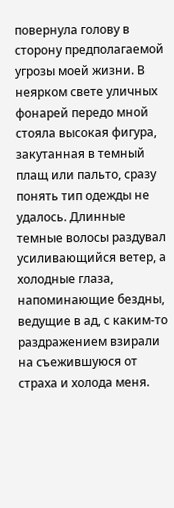повернула голову в сторону предполагаемой угрозы моей жизни. В неярком свете уличных фонарей передо мной стояла высокая фигура, закутанная в темный плащ или пальто, сразу понять тип одежды не удалось. Длинные темные волосы раздувал усиливающийся ветер, а холодные глаза, напоминающие бездны, ведущие в ад, с каким-то раздражением взирали на съежившуюся от страха и холода меня.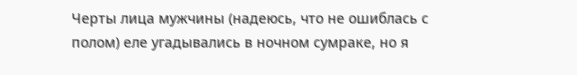Черты лица мужчины (надеюсь, что не ошиблась с полом) еле угадывались в ночном сумраке, но я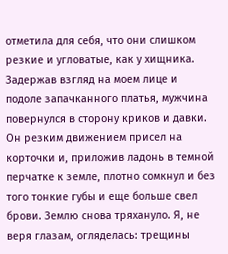отметила для себя, что они слишком резкие и угловатые, как у хищника. Задержав взгляд на моем лице и подоле запачканного платья, мужчина повернулся в сторону криков и давки. Он резким движением присел на корточки и, приложив ладонь в темной перчатке к земле, плотно сомкнул и без того тонкие губы и еще больше свел брови. Землю снова тряхануло. Я, не веря глазам, огляделась: трещины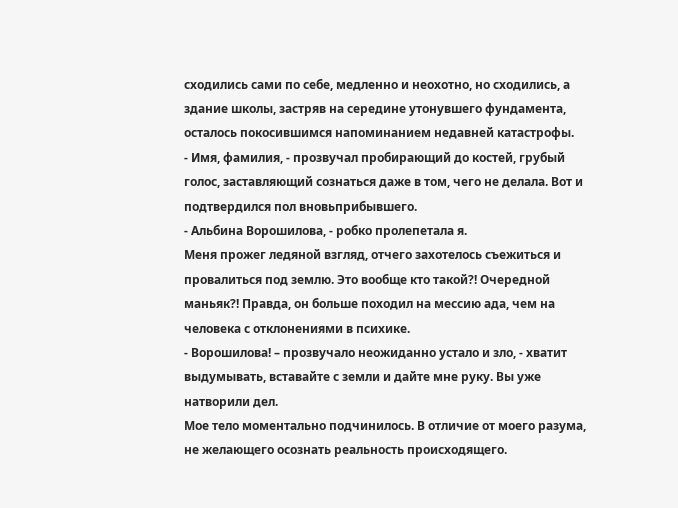сходились сами по себе, медленно и неохотно, но сходились, а здание школы, застряв на середине утонувшего фундамента, осталось покосившимся напоминанием недавней катастрофы.
- Имя, фамилия, - прозвучал пробирающий до костей, грубый голос, заставляющий сознаться даже в том, чего не делала. Вот и подтвердился пол вновьприбывшего.
- Альбина Ворошилова, - робко пролепетала я.
Меня прожег ледяной взгляд, отчего захотелось съежиться и провалиться под землю. Это вообще кто такой?! Очередной маньяк?! Правда, он больше походил на мессию ада, чем на человека с отклонениями в психике.
- Ворошилова! – прозвучало неожиданно устало и зло, - хватит выдумывать, вставайте с земли и дайте мне руку. Вы уже натворили дел.
Мое тело моментально подчинилось. В отличие от моего разума, не желающего осознать реальность происходящего.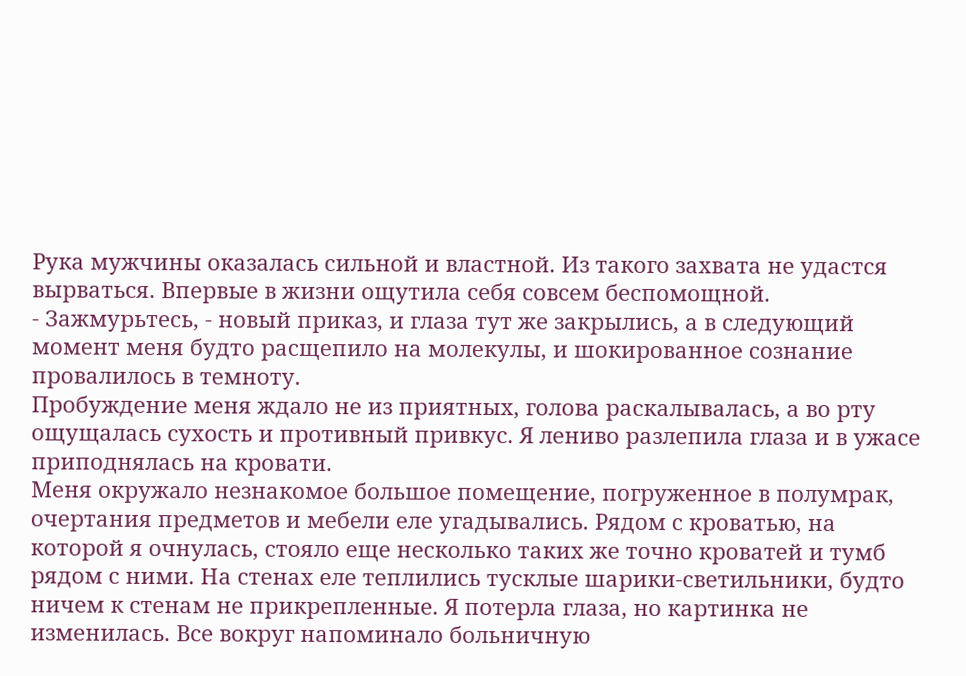Рука мужчины оказалась сильной и властной. Из такого захвата не удастся вырваться. Впервые в жизни ощутила себя совсем беспомощной.
- Зажмурьтесь, - новый приказ, и глаза тут же закрылись, а в следующий момент меня будто расщепило на молекулы, и шокированное сознание провалилось в темноту.
Пробуждение меня ждало не из приятных, голова раскалывалась, а во рту ощущалась сухость и противный привкус. Я лениво разлепила глаза и в ужасе приподнялась на кровати.
Меня окружало незнакомое большое помещение, погруженное в полумрак, очертания предметов и мебели еле угадывались. Рядом с кроватью, на которой я очнулась, стояло еще несколько таких же точно кроватей и тумб рядом с ними. На стенах еле теплились тусклые шарики-светильники, будто ничем к стенам не прикрепленные. Я потерла глаза, но картинка не изменилась. Все вокруг напоминало больничную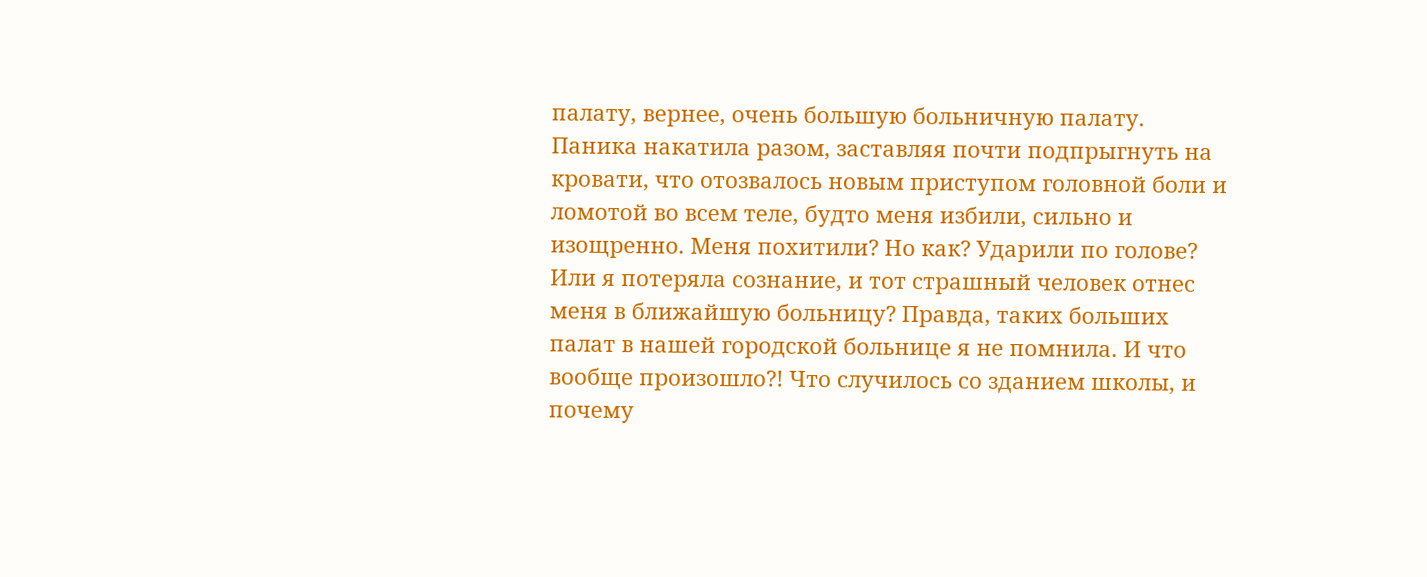палату, вернее, очень большую больничную палату.
Паника накатила разом, заставляя почти подпрыгнуть на кровати, что отозвалось новым приступом головной боли и ломотой во всем теле, будто меня избили, сильно и изощренно. Меня похитили? Но как? Ударили по голове? Или я потеряла сознание, и тот страшный человек отнес меня в ближайшую больницу? Правда, таких больших палат в нашей городской больнице я не помнила. И что вообще произошло?! Что случилось со зданием школы, и почему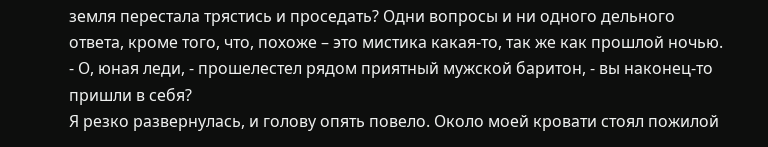земля перестала трястись и проседать? Одни вопросы и ни одного дельного ответа, кроме того, что, похоже – это мистика какая-то, так же как прошлой ночью.
- О, юная леди, - прошелестел рядом приятный мужской баритон, - вы наконец-то пришли в себя?
Я резко развернулась, и голову опять повело. Около моей кровати стоял пожилой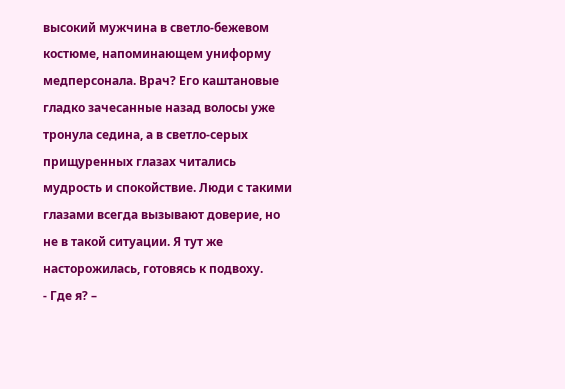высокий мужчина в светло-бежевом костюме, напоминающем униформу медперсонала. Врач? Его каштановые гладко зачесанные назад волосы уже тронула седина, а в светло-серых прищуренных глазах читались мудрость и спокойствие. Люди с такими глазами всегда вызывают доверие, но не в такой ситуации. Я тут же насторожилась, готовясь к подвоху.
- Где я? –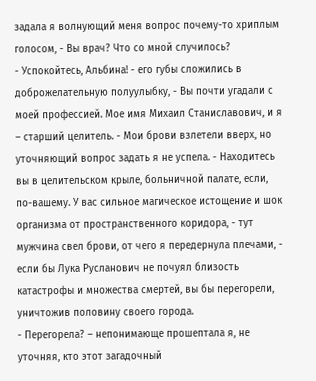задала я волнующий меня вопрос почему-то хриплым голосом, - Вы врач? Что со мной случилось?
- Успокойтесь, Альбина! - его губы сложились в доброжелательную полуулыбку, - Вы почти угадали с моей профессией. Мое имя Михаил Станиславович, и я – старший целитель. - Мои брови взлетели вверх, но уточняющий вопрос задать я не успела. - Находитесь вы в целительском крыле, больничной палате, если, по-вашему. У вас сильное магическое истощение и шок организма от пространственного коридора, - тут мужчина свел брови, от чего я передернула плечами, - если бы Лука Русланович не почуял близость катастрофы и множества смертей, вы бы перегорели, уничтожив половину своего города.
- Перегорела? – непонимающе прошептала я, не уточняя, кто этот загадочный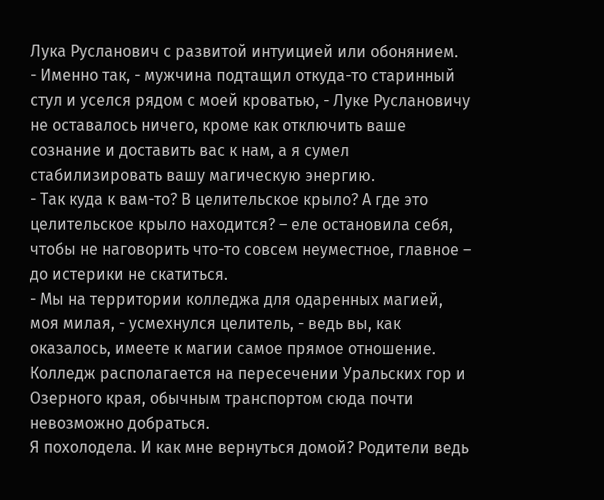Лука Русланович с развитой интуицией или обонянием.
- Именно так, - мужчина подтащил откуда-то старинный стул и уселся рядом с моей кроватью, - Луке Руслановичу не оставалось ничего, кроме как отключить ваше сознание и доставить вас к нам, а я сумел стабилизировать вашу магическую энергию.
- Так куда к вам-то? В целительское крыло? А где это целительское крыло находится? – еле остановила себя, чтобы не наговорить что-то совсем неуместное, главное – до истерики не скатиться.
- Мы на территории колледжа для одаренных магией, моя милая, - усмехнулся целитель, - ведь вы, как оказалось, имеете к магии самое прямое отношение. Колледж располагается на пересечении Уральских гор и Озерного края, обычным транспортом сюда почти невозможно добраться.
Я похолодела. И как мне вернуться домой? Родители ведь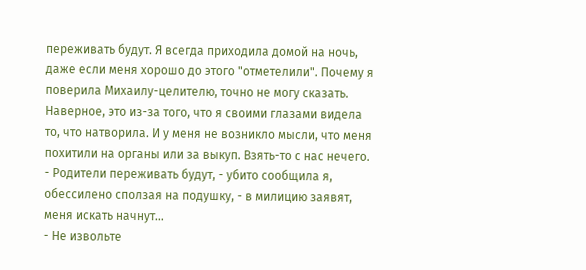переживать будут. Я всегда приходила домой на ночь, даже если меня хорошо до этого "отметелили". Почему я поверила Михаилу-целителю, точно не могу сказать. Наверное, это из-за того, что я своими глазами видела то, что натворила. И у меня не возникло мысли, что меня похитили на органы или за выкуп. Взять-то с нас нечего.
- Родители переживать будут, - убито сообщила я, обессилено сползая на подушку, - в милицию заявят, меня искать начнут…
- Не извольте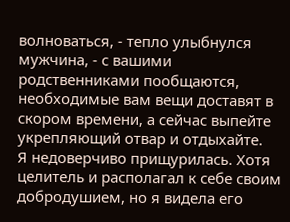волноваться, - тепло улыбнулся мужчина, - с вашими родственниками пообщаются, необходимые вам вещи доставят в скором времени, а сейчас выпейте укрепляющий отвар и отдыхайте.
Я недоверчиво прищурилась. Хотя целитель и располагал к себе своим добродушием, но я видела его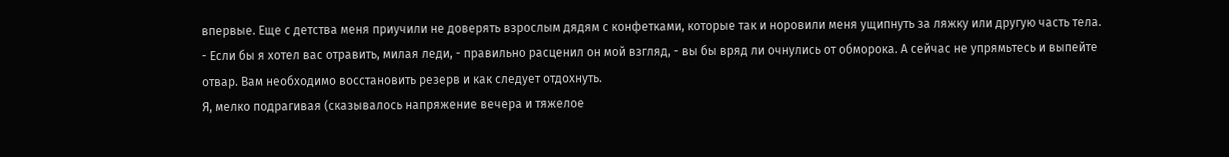впервые. Еще с детства меня приучили не доверять взрослым дядям с конфетками, которые так и норовили меня ущипнуть за ляжку или другую часть тела.
- Если бы я хотел вас отравить, милая леди, - правильно расценил он мой взгляд, - вы бы вряд ли очнулись от обморока. А сейчас не упрямьтесь и выпейте отвар. Вам необходимо восстановить резерв и как следует отдохнуть.
Я, мелко подрагивая (сказывалось напряжение вечера и тяжелое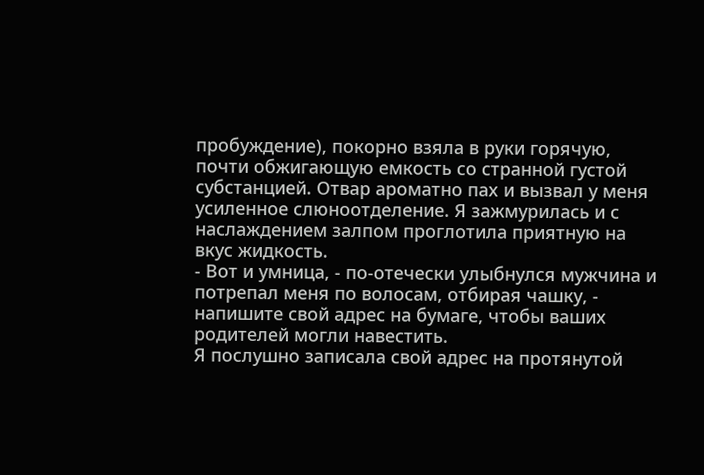пробуждение), покорно взяла в руки горячую, почти обжигающую емкость со странной густой субстанцией. Отвар ароматно пах и вызвал у меня усиленное слюноотделение. Я зажмурилась и с наслаждением залпом проглотила приятную на вкус жидкость.
- Вот и умница, - по-отечески улыбнулся мужчина и потрепал меня по волосам, отбирая чашку, - напишите свой адрес на бумаге, чтобы ваших родителей могли навестить.
Я послушно записала свой адрес на протянутой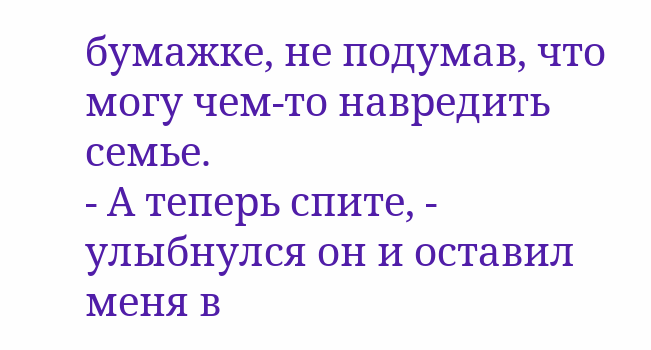бумажке, не подумав, что могу чем-то навредить семье.
- А теперь спите, - улыбнулся он и оставил меня в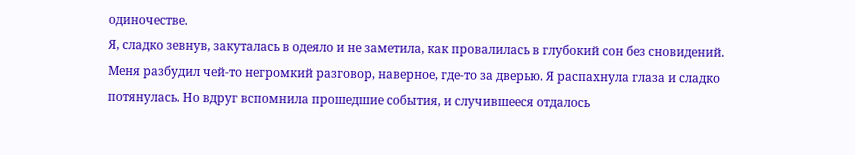одиночестве.
Я, сладко зевнув, закуталась в одеяло и не заметила, как провалилась в глубокий сон без сновидений.
Меня разбудил чей-то негромкий разговор, наверное, где-то за дверью. Я распахнула глаза и сладко потянулась. Но вдруг вспомнила прошедшие события, и случившееся отдалось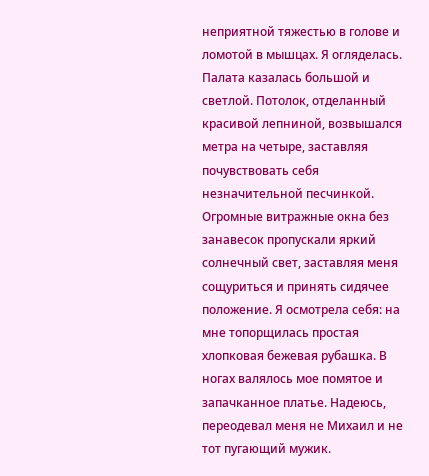неприятной тяжестью в голове и ломотой в мышцах. Я огляделась. Палата казалась большой и светлой. Потолок, отделанный красивой лепниной, возвышался метра на четыре, заставляя почувствовать себя незначительной песчинкой. Огромные витражные окна без занавесок пропускали яркий солнечный свет, заставляя меня сощуриться и принять сидячее положение. Я осмотрела себя: на мне топорщилась простая хлопковая бежевая рубашка. В ногах валялось мое помятое и запачканное платье. Надеюсь, переодевал меня не Михаил и не тот пугающий мужик.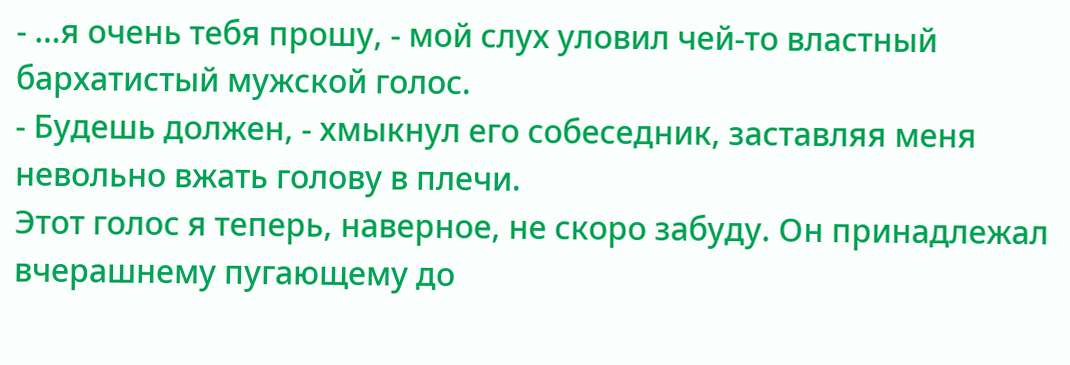- …я очень тебя прошу, - мой слух уловил чей-то властный бархатистый мужской голос.
- Будешь должен, - хмыкнул его собеседник, заставляя меня невольно вжать голову в плечи.
Этот голос я теперь, наверное, не скоро забуду. Он принадлежал вчерашнему пугающему до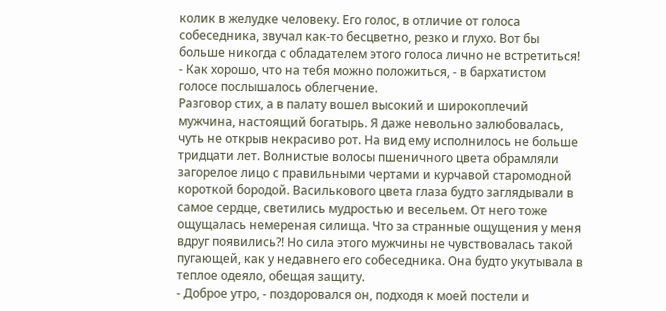колик в желудке человеку. Его голос, в отличие от голоса собеседника, звучал как-то бесцветно, резко и глухо. Вот бы больше никогда с обладателем этого голоса лично не встретиться!
- Как хорошо, что на тебя можно положиться, - в бархатистом голосе послышалось облегчение.
Разговор стих, а в палату вошел высокий и широкоплечий мужчина, настоящий богатырь. Я даже невольно залюбовалась, чуть не открыв некрасиво рот. На вид ему исполнилось не больше тридцати лет. Волнистые волосы пшеничного цвета обрамляли загорелое лицо с правильными чертами и курчавой старомодной короткой бородой. Василькового цвета глаза будто заглядывали в самое сердце, светились мудростью и весельем. От него тоже ощущалась немереная силища. Что за странные ощущения у меня вдруг появились?! Но сила этого мужчины не чувствовалась такой пугающей, как у недавнего его собеседника. Она будто укутывала в теплое одеяло, обещая защиту.
- Доброе утро, - поздоровался он, подходя к моей постели и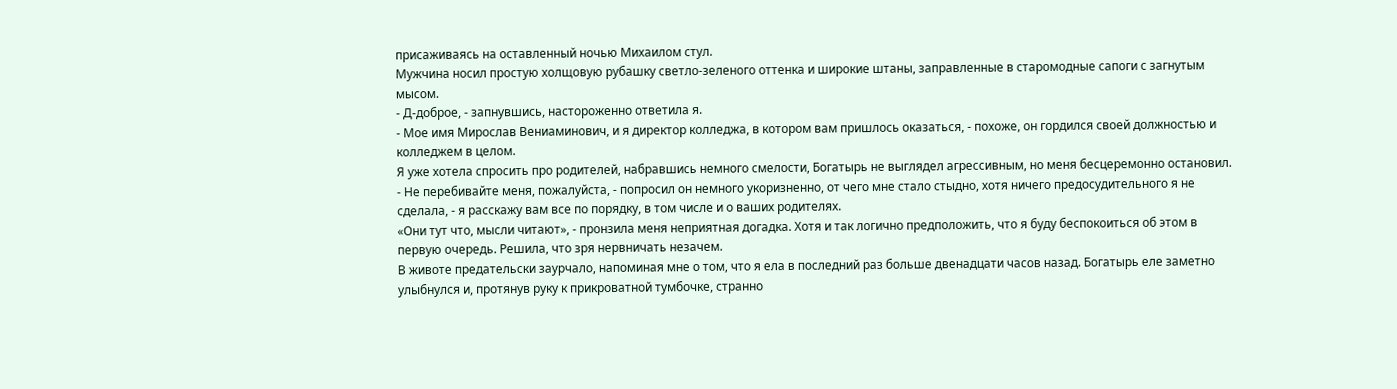присаживаясь на оставленный ночью Михаилом стул.
Мужчина носил простую холщовую рубашку светло-зеленого оттенка и широкие штаны, заправленные в старомодные сапоги с загнутым мысом.
- Д-доброе, - запнувшись, настороженно ответила я.
- Мое имя Мирослав Вениаминович, и я директор колледжа, в котором вам пришлось оказаться, - похоже, он гордился своей должностью и колледжем в целом.
Я уже хотела спросить про родителей, набравшись немного смелости, Богатырь не выглядел агрессивным, но меня бесцеремонно остановил.
- Не перебивайте меня, пожалуйста, - попросил он немного укоризненно, от чего мне стало стыдно, хотя ничего предосудительного я не сделала, - я расскажу вам все по порядку, в том числе и о ваших родителях.
«Они тут что, мысли читают», - пронзила меня неприятная догадка. Хотя и так логично предположить, что я буду беспокоиться об этом в первую очередь. Решила, что зря нервничать незачем.
В животе предательски заурчало, напоминая мне о том, что я ела в последний раз больше двенадцати часов назад. Богатырь еле заметно улыбнулся и, протянув руку к прикроватной тумбочке, странно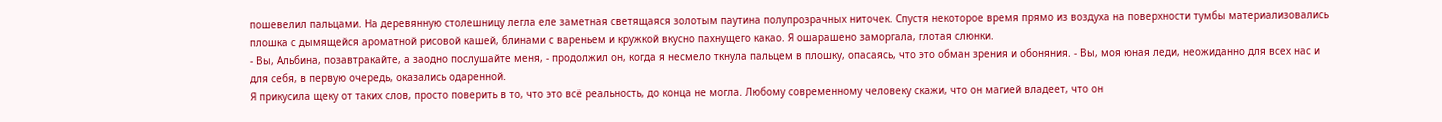пошевелил пальцами. На деревянную столешницу легла еле заметная светящаяся золотым паутина полупрозрачных ниточек. Спустя некоторое время прямо из воздуха на поверхности тумбы материализовались плошка с дымящейся ароматной рисовой кашей, блинами с вареньем и кружкой вкусно пахнущего какао. Я ошарашено заморгала, глотая слюнки.
- Вы, Альбина, позавтракайте, а заодно послушайте меня, - продолжил он, когда я несмело ткнула пальцем в плошку, опасаясь, что это обман зрения и обоняния. - Вы, моя юная леди, неожиданно для всех нас и для себя, в первую очередь, оказались одаренной.
Я прикусила щеку от таких слов, просто поверить в то, что это всё реальность, до конца не могла. Любому современному человеку скажи, что он магией владеет, что он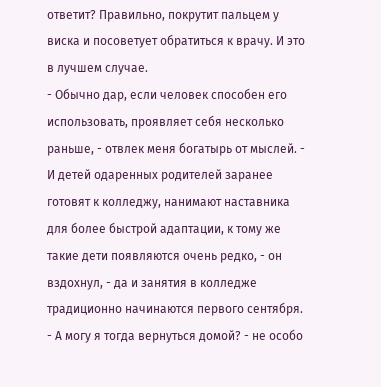ответит? Правильно, покрутит пальцем у виска и посоветует обратиться к врачу. И это в лучшем случае.
- Обычно дар, если человек способен его использовать, проявляет себя несколько раньше, - отвлек меня богатырь от мыслей. - И детей одаренных родителей заранее готовят к колледжу, нанимают наставника для более быстрой адаптации, к тому же такие дети появляются очень редко, - он вздохнул, - да и занятия в колледже традиционно начинаются первого сентября.
- А могу я тогда вернуться домой? - не особо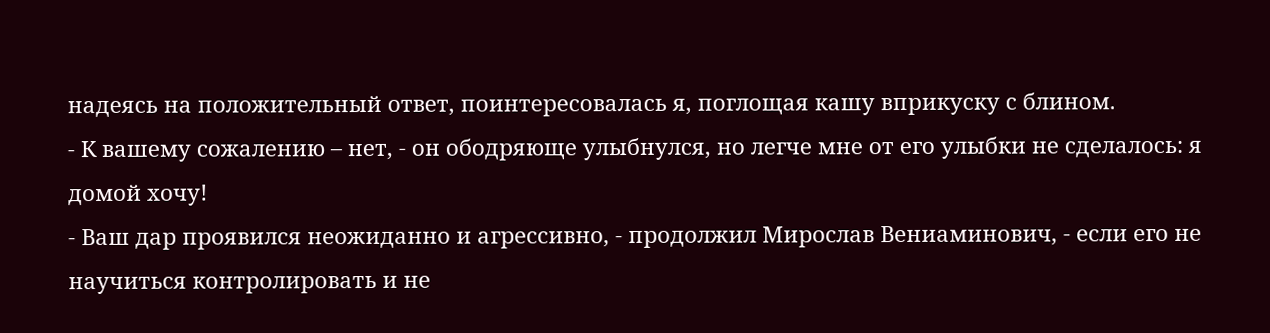надеясь на положительный ответ, поинтересовалась я, поглощая кашу вприкуску с блином.
- К вашему сожалению – нет, - он ободряюще улыбнулся, но легче мне от его улыбки не сделалось: я домой хочу!
- Ваш дар проявился неожиданно и агрессивно, - продолжил Мирослав Вениаминович, - если его не научиться контролировать и не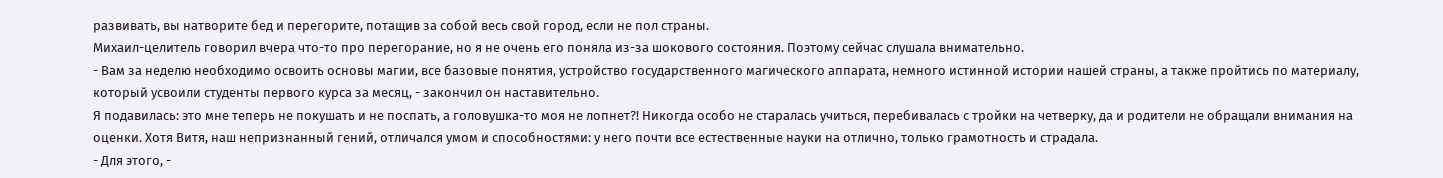развивать, вы натворите бед и перегорите, потащив за собой весь свой город, если не пол страны.
Михаил-целитель говорил вчера что-то про перегорание, но я не очень его поняла из-за шокового состояния. Поэтому сейчас слушала внимательно.
- Вам за неделю необходимо освоить основы магии, все базовые понятия, устройство государственного магического аппарата, немного истинной истории нашей страны, а также пройтись по материалу, который усвоили студенты первого курса за месяц, - закончил он наставительно.
Я подавилась: это мне теперь не покушать и не поспать, а головушка-то моя не лопнет?! Никогда особо не старалась учиться, перебивалась с тройки на четверку, да и родители не обращали внимания на оценки. Хотя Витя, наш непризнанный гений, отличался умом и способностями: у него почти все естественные науки на отлично, только грамотность и страдала.
- Для этого, -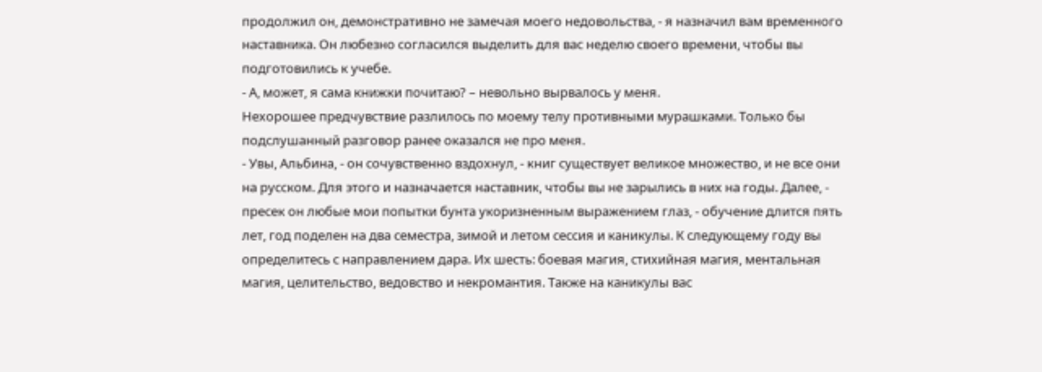продолжил он, демонстративно не замечая моего недовольства, - я назначил вам временного наставника. Он любезно согласился выделить для вас неделю своего времени, чтобы вы подготовились к учебе.
- А, может, я сама книжки почитаю? – невольно вырвалось у меня.
Нехорошее предчувствие разлилось по моему телу противными мурашками. Только бы подслушанный разговор ранее оказался не про меня.
- Увы, Альбина, - он сочувственно вздохнул, - книг существует великое множество, и не все они на русском. Для этого и назначается наставник, чтобы вы не зарылись в них на годы. Далее, - пресек он любые мои попытки бунта укоризненным выражением глаз, - обучение длится пять лет, год поделен на два семестра, зимой и летом сессия и каникулы. К следующему году вы определитесь с направлением дара. Их шесть: боевая магия, стихийная магия, ментальная магия, целительство, ведовство и некромантия. Также на каникулы вас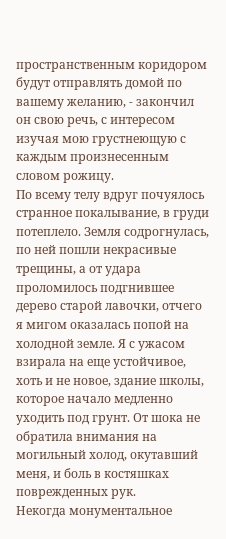пространственным коридором будут отправлять домой по вашему желанию, - закончил он свою речь, с интересом изучая мою грустнеющую с каждым произнесенным словом рожицу.
По всему телу вдруг почуялось странное покалывание, в груди потеплело. Земля содрогнулась, по ней пошли некрасивые трещины, а от удара проломилось подгнившее дерево старой лавочки, отчего я мигом оказалась попой на холодной земле. Я с ужасом взирала на еще устойчивое, хоть и не новое, здание школы, которое начало медленно уходить под грунт. От шока не обратила внимания на могильный холод, окутавший меня, и боль в костяшках поврежденных рук.
Некогда монументальное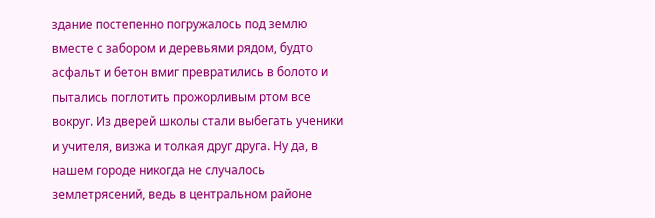здание постепенно погружалось под землю вместе с забором и деревьями рядом, будто асфальт и бетон вмиг превратились в болото и пытались поглотить прожорливым ртом все вокруг. Из дверей школы стали выбегать ученики и учителя, визжа и толкая друг друга. Ну да, в нашем городе никогда не случалось землетрясений, ведь в центральном районе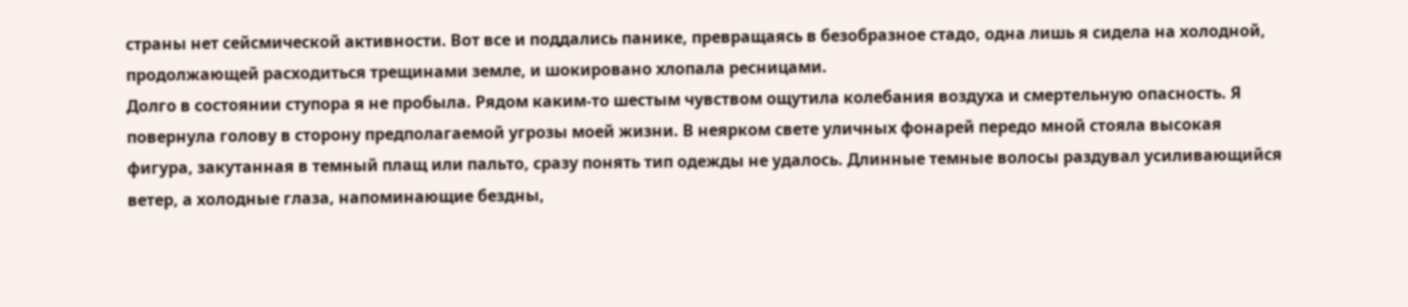страны нет сейсмической активности. Вот все и поддались панике, превращаясь в безобразное стадо, одна лишь я сидела на холодной, продолжающей расходиться трещинами земле, и шокировано хлопала ресницами.
Долго в состоянии ступора я не пробыла. Рядом каким-то шестым чувством ощутила колебания воздуха и смертельную опасность. Я повернула голову в сторону предполагаемой угрозы моей жизни. В неярком свете уличных фонарей передо мной стояла высокая фигура, закутанная в темный плащ или пальто, сразу понять тип одежды не удалось. Длинные темные волосы раздувал усиливающийся ветер, а холодные глаза, напоминающие бездны,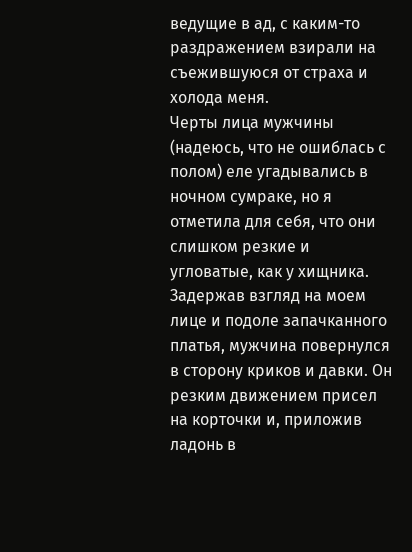ведущие в ад, с каким-то раздражением взирали на съежившуюся от страха и холода меня.
Черты лица мужчины (надеюсь, что не ошиблась с полом) еле угадывались в ночном сумраке, но я отметила для себя, что они слишком резкие и угловатые, как у хищника. Задержав взгляд на моем лице и подоле запачканного платья, мужчина повернулся в сторону криков и давки. Он резким движением присел на корточки и, приложив ладонь в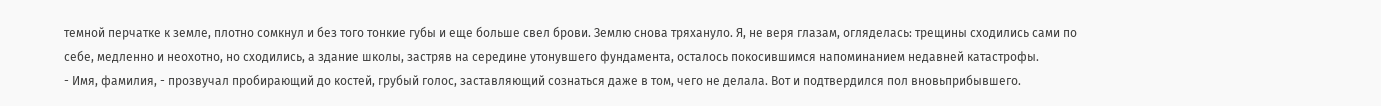темной перчатке к земле, плотно сомкнул и без того тонкие губы и еще больше свел брови. Землю снова тряхануло. Я, не веря глазам, огляделась: трещины сходились сами по себе, медленно и неохотно, но сходились, а здание школы, застряв на середине утонувшего фундамента, осталось покосившимся напоминанием недавней катастрофы.
- Имя, фамилия, - прозвучал пробирающий до костей, грубый голос, заставляющий сознаться даже в том, чего не делала. Вот и подтвердился пол вновьприбывшего.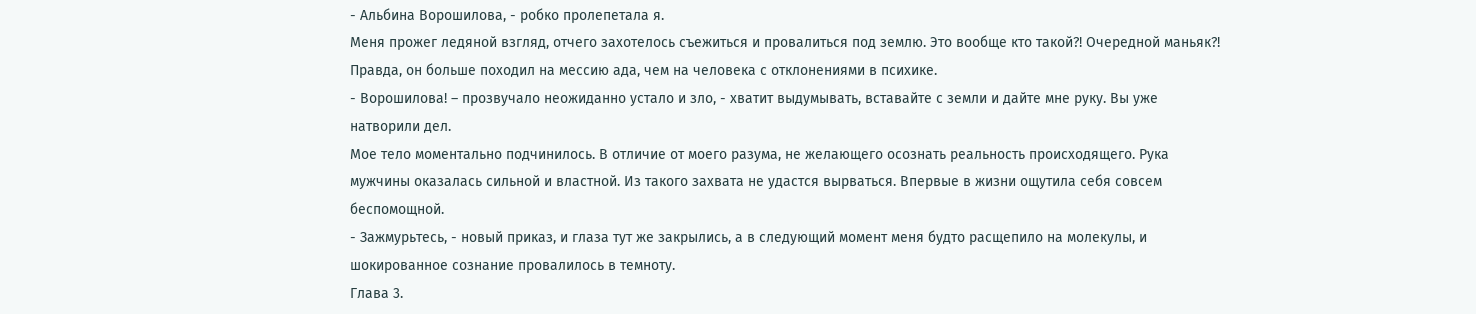- Альбина Ворошилова, - робко пролепетала я.
Меня прожег ледяной взгляд, отчего захотелось съежиться и провалиться под землю. Это вообще кто такой?! Очередной маньяк?! Правда, он больше походил на мессию ада, чем на человека с отклонениями в психике.
- Ворошилова! – прозвучало неожиданно устало и зло, - хватит выдумывать, вставайте с земли и дайте мне руку. Вы уже натворили дел.
Мое тело моментально подчинилось. В отличие от моего разума, не желающего осознать реальность происходящего. Рука мужчины оказалась сильной и властной. Из такого захвата не удастся вырваться. Впервые в жизни ощутила себя совсем беспомощной.
- Зажмурьтесь, - новый приказ, и глаза тут же закрылись, а в следующий момент меня будто расщепило на молекулы, и шокированное сознание провалилось в темноту.
Глава 3.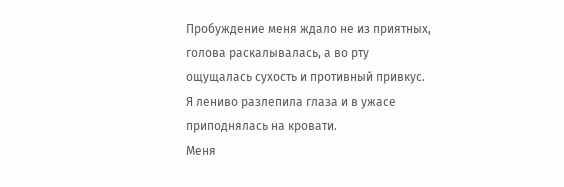Пробуждение меня ждало не из приятных, голова раскалывалась, а во рту ощущалась сухость и противный привкус. Я лениво разлепила глаза и в ужасе приподнялась на кровати.
Меня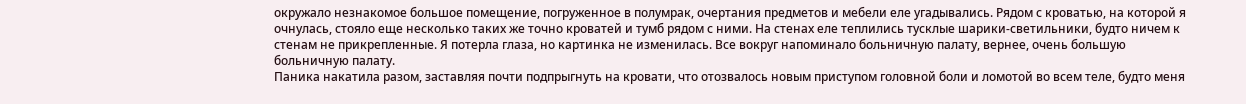окружало незнакомое большое помещение, погруженное в полумрак, очертания предметов и мебели еле угадывались. Рядом с кроватью, на которой я очнулась, стояло еще несколько таких же точно кроватей и тумб рядом с ними. На стенах еле теплились тусклые шарики-светильники, будто ничем к стенам не прикрепленные. Я потерла глаза, но картинка не изменилась. Все вокруг напоминало больничную палату, вернее, очень большую больничную палату.
Паника накатила разом, заставляя почти подпрыгнуть на кровати, что отозвалось новым приступом головной боли и ломотой во всем теле, будто меня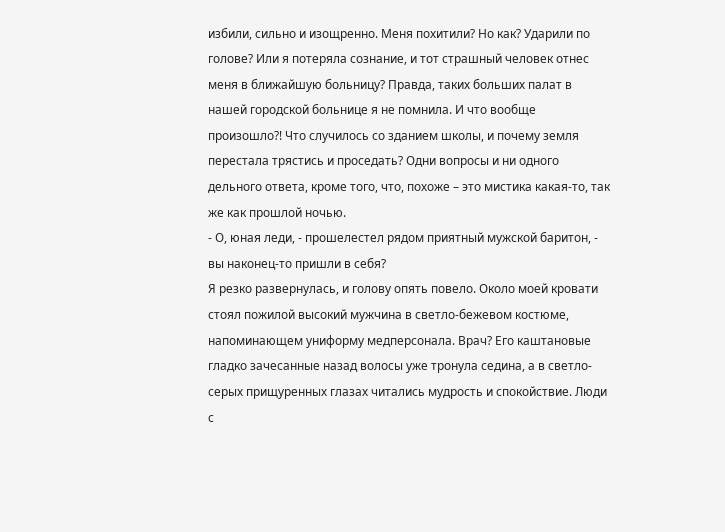избили, сильно и изощренно. Меня похитили? Но как? Ударили по голове? Или я потеряла сознание, и тот страшный человек отнес меня в ближайшую больницу? Правда, таких больших палат в нашей городской больнице я не помнила. И что вообще произошло?! Что случилось со зданием школы, и почему земля перестала трястись и проседать? Одни вопросы и ни одного дельного ответа, кроме того, что, похоже – это мистика какая-то, так же как прошлой ночью.
- О, юная леди, - прошелестел рядом приятный мужской баритон, - вы наконец-то пришли в себя?
Я резко развернулась, и голову опять повело. Около моей кровати стоял пожилой высокий мужчина в светло-бежевом костюме, напоминающем униформу медперсонала. Врач? Его каштановые гладко зачесанные назад волосы уже тронула седина, а в светло-серых прищуренных глазах читались мудрость и спокойствие. Люди с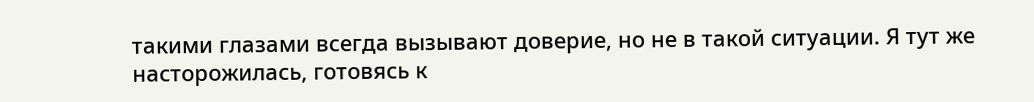такими глазами всегда вызывают доверие, но не в такой ситуации. Я тут же насторожилась, готовясь к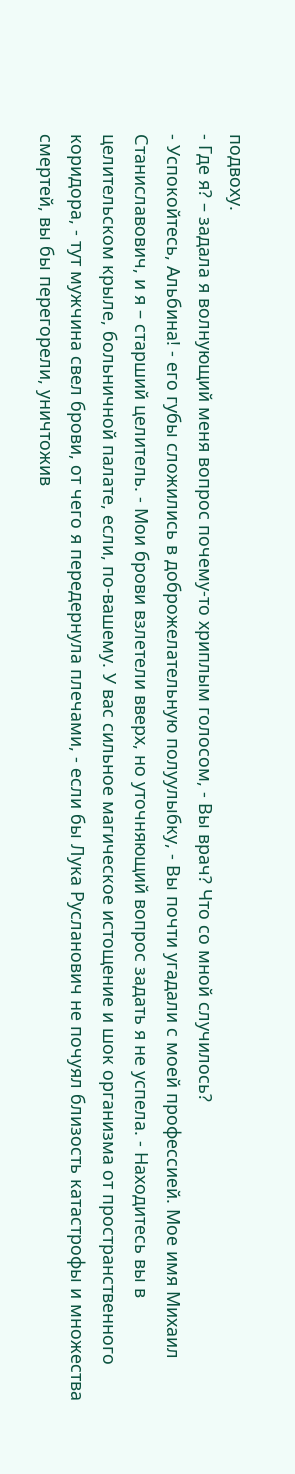подвоху.
- Где я? – задала я волнующий меня вопрос почему-то хриплым голосом, - Вы врач? Что со мной случилось?
- Успокойтесь, Альбина! - его губы сложились в доброжелательную полуулыбку, - Вы почти угадали с моей профессией. Мое имя Михаил Станиславович, и я – старший целитель. - Мои брови взлетели вверх, но уточняющий вопрос задать я не успела. - Находитесь вы в целительском крыле, больничной палате, если, по-вашему. У вас сильное магическое истощение и шок организма от пространственного коридора, - тут мужчина свел брови, от чего я передернула плечами, - если бы Лука Русланович не почуял близость катастрофы и множества смертей, вы бы перегорели, уничтожив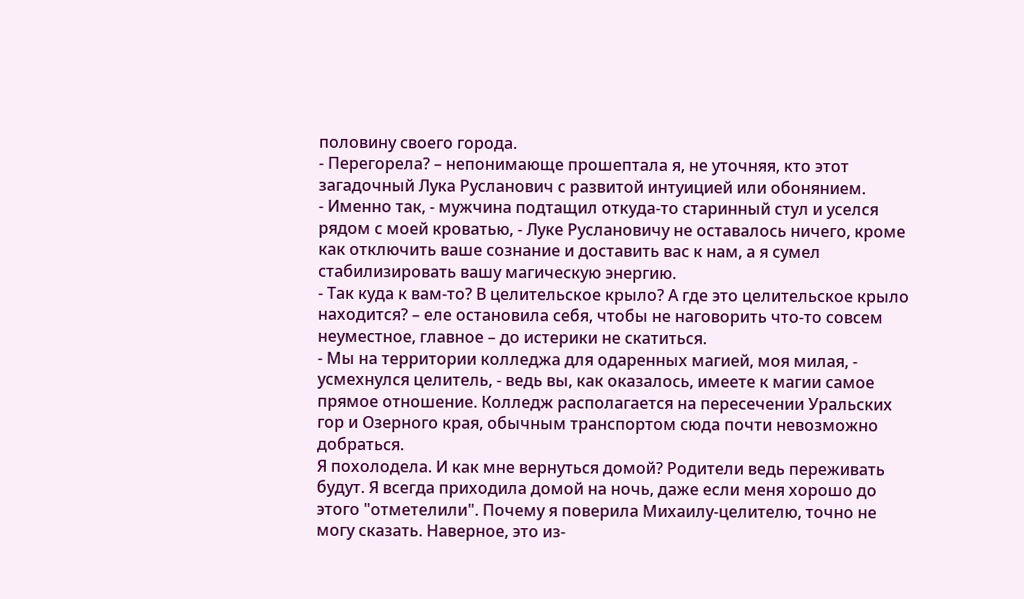половину своего города.
- Перегорела? – непонимающе прошептала я, не уточняя, кто этот загадочный Лука Русланович с развитой интуицией или обонянием.
- Именно так, - мужчина подтащил откуда-то старинный стул и уселся рядом с моей кроватью, - Луке Руслановичу не оставалось ничего, кроме как отключить ваше сознание и доставить вас к нам, а я сумел стабилизировать вашу магическую энергию.
- Так куда к вам-то? В целительское крыло? А где это целительское крыло находится? – еле остановила себя, чтобы не наговорить что-то совсем неуместное, главное – до истерики не скатиться.
- Мы на территории колледжа для одаренных магией, моя милая, - усмехнулся целитель, - ведь вы, как оказалось, имеете к магии самое прямое отношение. Колледж располагается на пересечении Уральских гор и Озерного края, обычным транспортом сюда почти невозможно добраться.
Я похолодела. И как мне вернуться домой? Родители ведь переживать будут. Я всегда приходила домой на ночь, даже если меня хорошо до этого "отметелили". Почему я поверила Михаилу-целителю, точно не могу сказать. Наверное, это из-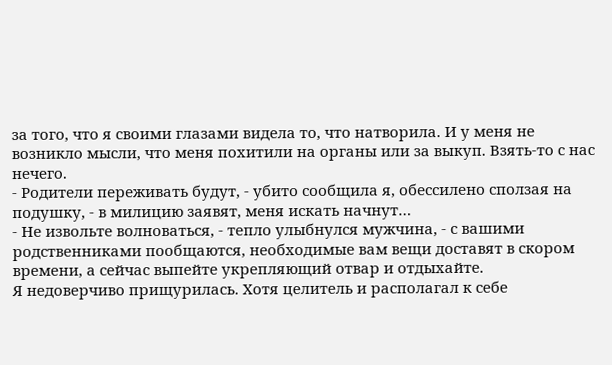за того, что я своими глазами видела то, что натворила. И у меня не возникло мысли, что меня похитили на органы или за выкуп. Взять-то с нас нечего.
- Родители переживать будут, - убито сообщила я, обессилено сползая на подушку, - в милицию заявят, меня искать начнут…
- Не извольте волноваться, - тепло улыбнулся мужчина, - с вашими родственниками пообщаются, необходимые вам вещи доставят в скором времени, а сейчас выпейте укрепляющий отвар и отдыхайте.
Я недоверчиво прищурилась. Хотя целитель и располагал к себе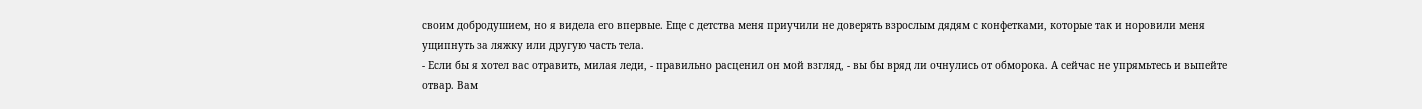своим добродушием, но я видела его впервые. Еще с детства меня приучили не доверять взрослым дядям с конфетками, которые так и норовили меня ущипнуть за ляжку или другую часть тела.
- Если бы я хотел вас отравить, милая леди, - правильно расценил он мой взгляд, - вы бы вряд ли очнулись от обморока. А сейчас не упрямьтесь и выпейте отвар. Вам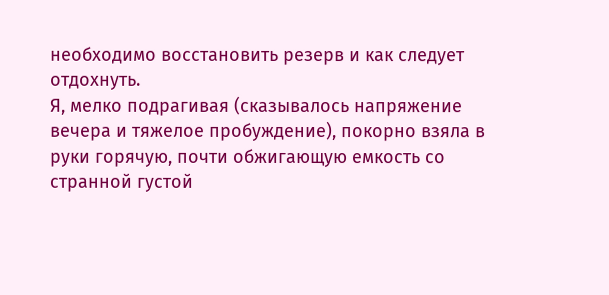необходимо восстановить резерв и как следует отдохнуть.
Я, мелко подрагивая (сказывалось напряжение вечера и тяжелое пробуждение), покорно взяла в руки горячую, почти обжигающую емкость со странной густой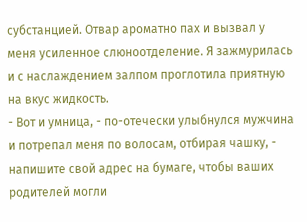субстанцией. Отвар ароматно пах и вызвал у меня усиленное слюноотделение. Я зажмурилась и с наслаждением залпом проглотила приятную на вкус жидкость.
- Вот и умница, - по-отечески улыбнулся мужчина и потрепал меня по волосам, отбирая чашку, - напишите свой адрес на бумаге, чтобы ваших родителей могли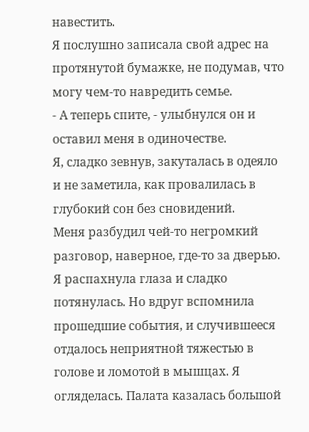навестить.
Я послушно записала свой адрес на протянутой бумажке, не подумав, что могу чем-то навредить семье.
- А теперь спите, - улыбнулся он и оставил меня в одиночестве.
Я, сладко зевнув, закуталась в одеяло и не заметила, как провалилась в глубокий сон без сновидений.
Меня разбудил чей-то негромкий разговор, наверное, где-то за дверью. Я распахнула глаза и сладко потянулась. Но вдруг вспомнила прошедшие события, и случившееся отдалось неприятной тяжестью в голове и ломотой в мышцах. Я огляделась. Палата казалась большой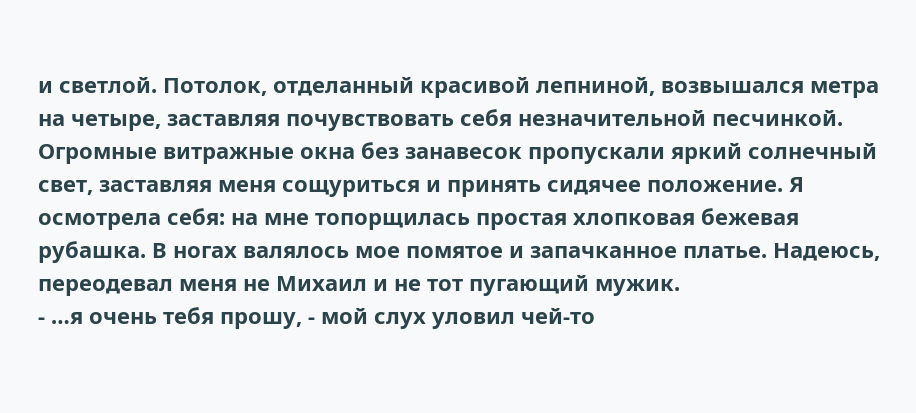и светлой. Потолок, отделанный красивой лепниной, возвышался метра на четыре, заставляя почувствовать себя незначительной песчинкой. Огромные витражные окна без занавесок пропускали яркий солнечный свет, заставляя меня сощуриться и принять сидячее положение. Я осмотрела себя: на мне топорщилась простая хлопковая бежевая рубашка. В ногах валялось мое помятое и запачканное платье. Надеюсь, переодевал меня не Михаил и не тот пугающий мужик.
- …я очень тебя прошу, - мой слух уловил чей-то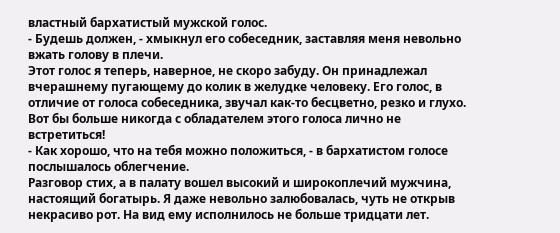властный бархатистый мужской голос.
- Будешь должен, - хмыкнул его собеседник, заставляя меня невольно вжать голову в плечи.
Этот голос я теперь, наверное, не скоро забуду. Он принадлежал вчерашнему пугающему до колик в желудке человеку. Его голос, в отличие от голоса собеседника, звучал как-то бесцветно, резко и глухо. Вот бы больше никогда с обладателем этого голоса лично не встретиться!
- Как хорошо, что на тебя можно положиться, - в бархатистом голосе послышалось облегчение.
Разговор стих, а в палату вошел высокий и широкоплечий мужчина, настоящий богатырь. Я даже невольно залюбовалась, чуть не открыв некрасиво рот. На вид ему исполнилось не больше тридцати лет.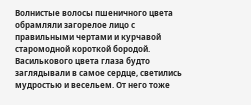Волнистые волосы пшеничного цвета обрамляли загорелое лицо с правильными чертами и курчавой старомодной короткой бородой. Василькового цвета глаза будто заглядывали в самое сердце, светились мудростью и весельем. От него тоже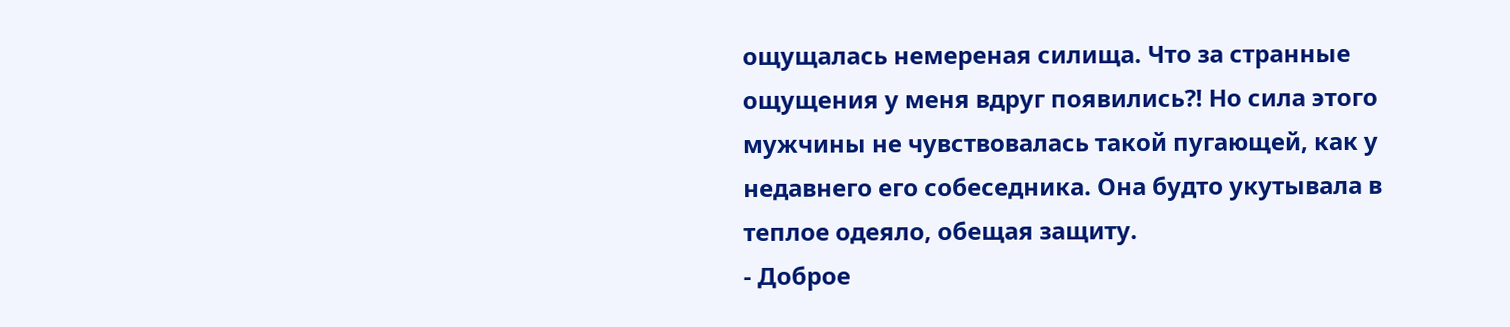ощущалась немереная силища. Что за странные ощущения у меня вдруг появились?! Но сила этого мужчины не чувствовалась такой пугающей, как у недавнего его собеседника. Она будто укутывала в теплое одеяло, обещая защиту.
- Доброе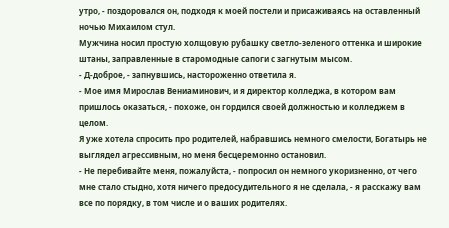утро, - поздоровался он, подходя к моей постели и присаживаясь на оставленный ночью Михаилом стул.
Мужчина носил простую холщовую рубашку светло-зеленого оттенка и широкие штаны, заправленные в старомодные сапоги с загнутым мысом.
- Д-доброе, - запнувшись, настороженно ответила я.
- Мое имя Мирослав Вениаминович, и я директор колледжа, в котором вам пришлось оказаться, - похоже, он гордился своей должностью и колледжем в целом.
Я уже хотела спросить про родителей, набравшись немного смелости, Богатырь не выглядел агрессивным, но меня бесцеремонно остановил.
- Не перебивайте меня, пожалуйста, - попросил он немного укоризненно, от чего мне стало стыдно, хотя ничего предосудительного я не сделала, - я расскажу вам все по порядку, в том числе и о ваших родителях.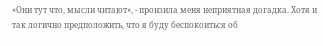«Они тут что, мысли читают», - пронзила меня неприятная догадка. Хотя и так логично предположить, что я буду беспокоиться об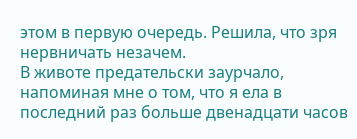этом в первую очередь. Решила, что зря нервничать незачем.
В животе предательски заурчало, напоминая мне о том, что я ела в последний раз больше двенадцати часов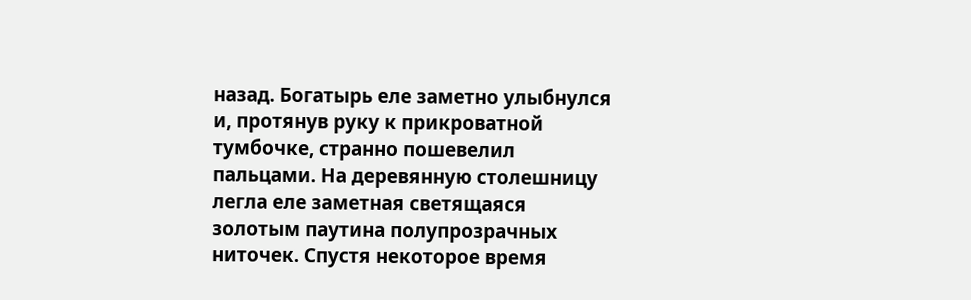назад. Богатырь еле заметно улыбнулся и, протянув руку к прикроватной тумбочке, странно пошевелил пальцами. На деревянную столешницу легла еле заметная светящаяся золотым паутина полупрозрачных ниточек. Спустя некоторое время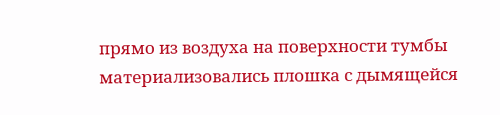прямо из воздуха на поверхности тумбы материализовались плошка с дымящейся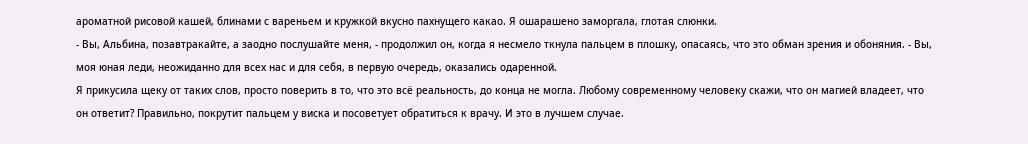ароматной рисовой кашей, блинами с вареньем и кружкой вкусно пахнущего какао. Я ошарашено заморгала, глотая слюнки.
- Вы, Альбина, позавтракайте, а заодно послушайте меня, - продолжил он, когда я несмело ткнула пальцем в плошку, опасаясь, что это обман зрения и обоняния. - Вы, моя юная леди, неожиданно для всех нас и для себя, в первую очередь, оказались одаренной.
Я прикусила щеку от таких слов, просто поверить в то, что это всё реальность, до конца не могла. Любому современному человеку скажи, что он магией владеет, что он ответит? Правильно, покрутит пальцем у виска и посоветует обратиться к врачу. И это в лучшем случае.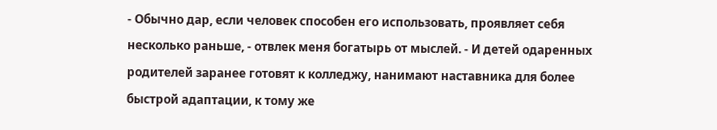- Обычно дар, если человек способен его использовать, проявляет себя несколько раньше, - отвлек меня богатырь от мыслей. - И детей одаренных родителей заранее готовят к колледжу, нанимают наставника для более быстрой адаптации, к тому же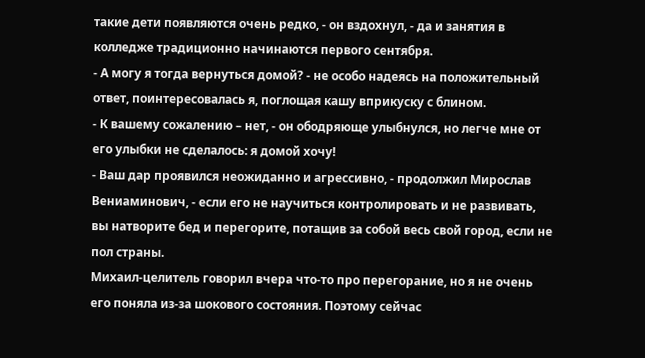такие дети появляются очень редко, - он вздохнул, - да и занятия в колледже традиционно начинаются первого сентября.
- А могу я тогда вернуться домой? - не особо надеясь на положительный ответ, поинтересовалась я, поглощая кашу вприкуску с блином.
- К вашему сожалению – нет, - он ободряюще улыбнулся, но легче мне от его улыбки не сделалось: я домой хочу!
- Ваш дар проявился неожиданно и агрессивно, - продолжил Мирослав Вениаминович, - если его не научиться контролировать и не развивать, вы натворите бед и перегорите, потащив за собой весь свой город, если не пол страны.
Михаил-целитель говорил вчера что-то про перегорание, но я не очень его поняла из-за шокового состояния. Поэтому сейчас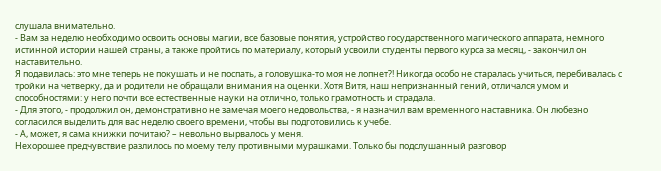слушала внимательно.
- Вам за неделю необходимо освоить основы магии, все базовые понятия, устройство государственного магического аппарата, немного истинной истории нашей страны, а также пройтись по материалу, который усвоили студенты первого курса за месяц, - закончил он наставительно.
Я подавилась: это мне теперь не покушать и не поспать, а головушка-то моя не лопнет?! Никогда особо не старалась учиться, перебивалась с тройки на четверку, да и родители не обращали внимания на оценки. Хотя Витя, наш непризнанный гений, отличался умом и способностями: у него почти все естественные науки на отлично, только грамотность и страдала.
- Для этого, - продолжил он, демонстративно не замечая моего недовольства, - я назначил вам временного наставника. Он любезно согласился выделить для вас неделю своего времени, чтобы вы подготовились к учебе.
- А, может, я сама книжки почитаю? – невольно вырвалось у меня.
Нехорошее предчувствие разлилось по моему телу противными мурашками. Только бы подслушанный разговор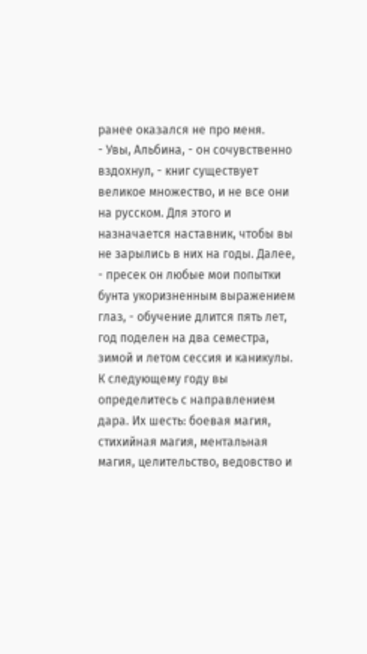ранее оказался не про меня.
- Увы, Альбина, - он сочувственно вздохнул, - книг существует великое множество, и не все они на русском. Для этого и назначается наставник, чтобы вы не зарылись в них на годы. Далее, - пресек он любые мои попытки бунта укоризненным выражением глаз, - обучение длится пять лет, год поделен на два семестра, зимой и летом сессия и каникулы. К следующему году вы определитесь с направлением дара. Их шесть: боевая магия, стихийная магия, ментальная магия, целительство, ведовство и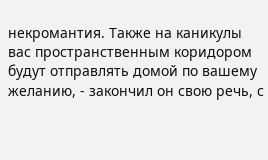некромантия. Также на каникулы вас пространственным коридором будут отправлять домой по вашему желанию, - закончил он свою речь, с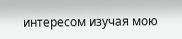интересом изучая мою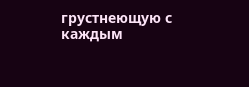грустнеющую с каждым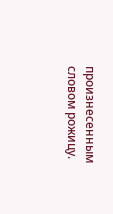произнесенным словом рожицу.